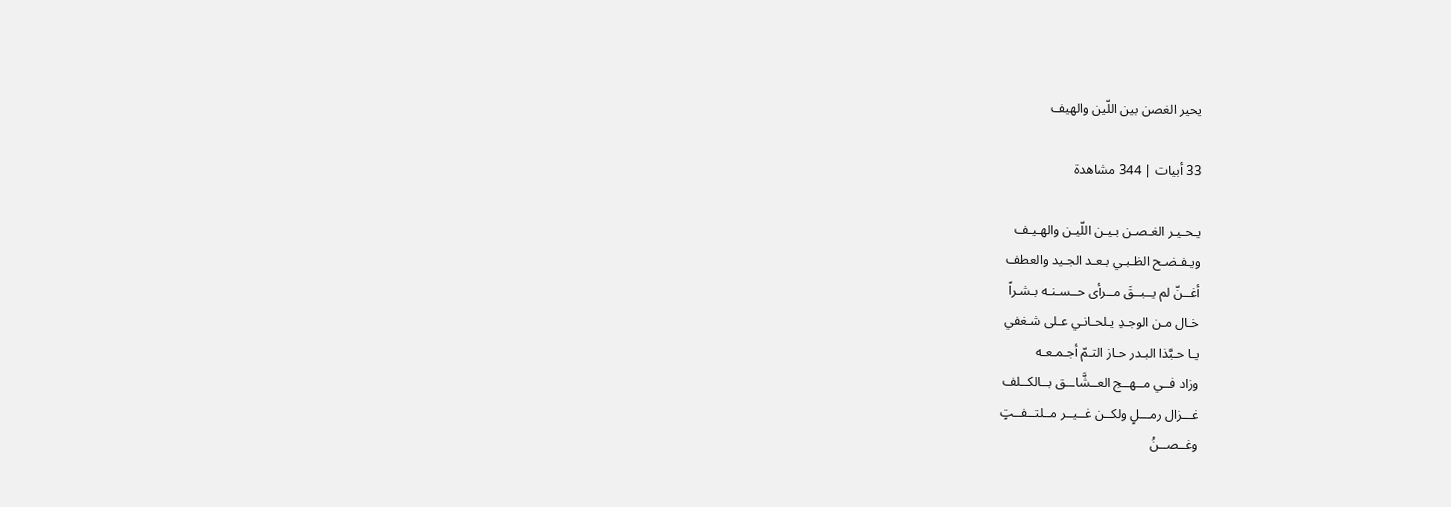يحير الغصن بين اللّين والهيف

33 أبيات | 344 مشاهدة

يـحـيـر الغـصـن بـيـن اللّيـن والهـيـف
ويـفـضـح الظـبـي بـعـد الجـيد والعطف
أغــنّ لم يــبــقَ مــرأى حــسـنـه بـشـراً
خـال مـن الوجـدِ يـلحـانـي عـلى شـغفي
يـا حـبَّذا البـدر حـاز التـمّ أجـمـعـه
وزاد فــي مــهــج العــشَّاــق بــالكــلف
غـــزال رمـــلٍ ولكــن غــيــر مــلتــفــتٍ
وغــصــنُ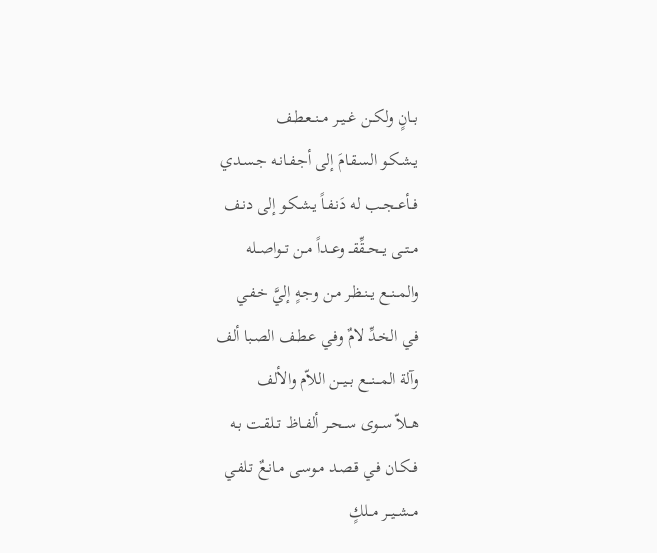بــانٍ ولكــن غــيــر مــنــعـطـف
يـشـكـو السـقـامَ إلى أجـفـانـه جـسـدي
فــأعــجــب له دَنـفـاً يـشـكـو إلى دنـف
مــتــى يــحــقِّقــ وعــداً مــن تــواصــله
والمــنــع يــنـظـر مـن وجـهٍ إليَّ خـفـي
فـي الخـدِّ لامٌ وفـي عـطـف الصـبا ألف
وآلة المـــنـــع بــيــن اللاّم والألف
هــلاّ ســوى ســحــر ألفــاظ تــلقـت بـه
فــكـان فـي قـصـد مـوسـى مـانـعٌ تـلفـي
مــشــيــر مــلكٍ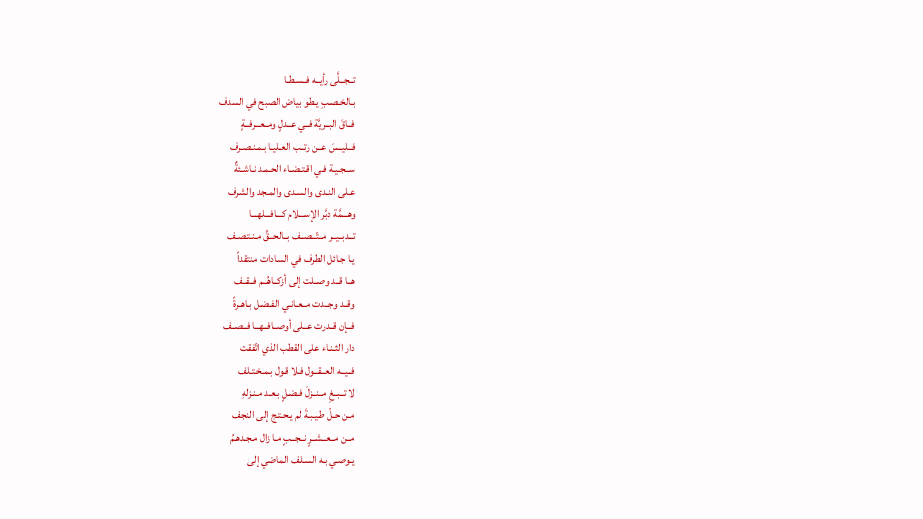تــجــلَّى رأيــه فــسـطـا
بـالخـصـبِ يـطو بياض الصبح في السدف
فــاقَ البــريَّة فــي عــدلٍ ومــعــرفــةٍ
فــليــسَ عــن رتــب العـليـا بـمـنـصـرف
ســجـيـة فـي اقـتـضـاء الحـمـد نـاشـئةٌ
عـلى النـدى والسـدى والمـجد والشرف
وهـــمَّة دبَّر الإســـلام كـــافـــلهـــا
تــدبــيــر مــتّــصــف بــالحــقِّ مـنـتـصـف
يـا جـائل الطرف في السادات منتقداً
هــا قــد وصــلت إلى أزكــاهُــم فــقــف
وقــد وجــدت مــعـانـي الفـضـل بـاهـرةً
فــإن قــدرت عــلى أوصــافــهــا فــصــف
دار الثـنـاء على القطب الذي اتّفقت
فــيــه العــقــول فـلا قـول بـمـخـتـلف
لا تــبــغِ مــنــزلَ فـضـلٍ بـعـد مـنـزلهِ
مـن حـلّ طـيـبـةَ لم يـحـتـج إلى النجف
مــن مــعــشــرٍ نــجــبٍ مـا زال مـجـدهـمُ
يـوصـي بـه السـلف الماضي إلى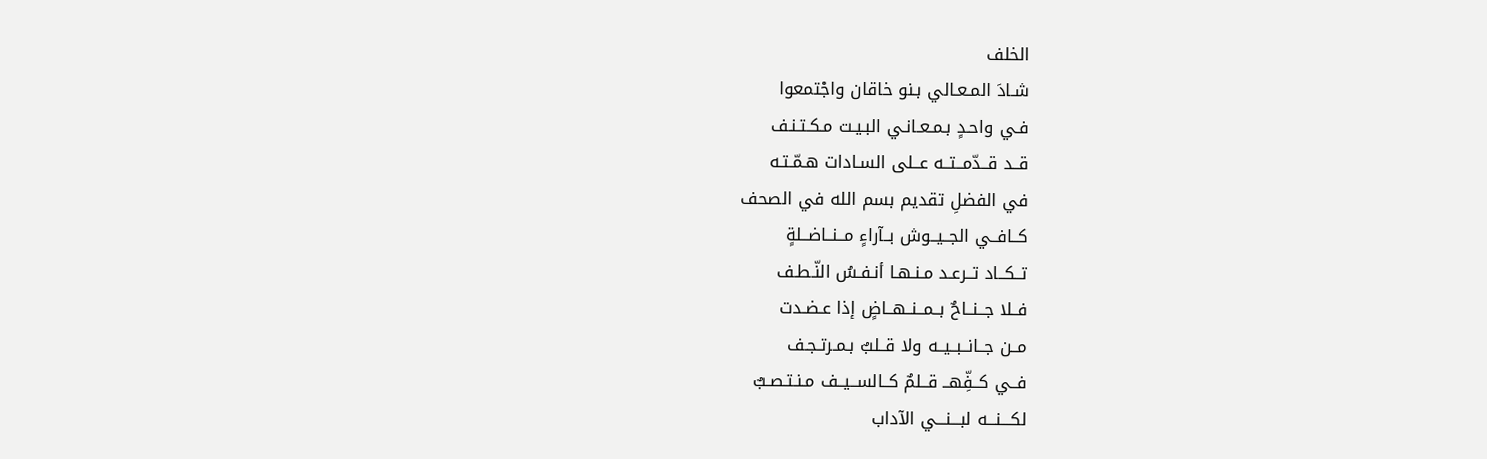الخلف
شـادَ المـعـالي بـنو خاقان واجْتمعوا
فـي واحـدٍ بـمـعـانـي البـيـت مـكـتـنـف
قــد قــدّمــتــه عــلى السـادات هـمّـتـه
في الفضلِ تقديم بسم الله في الصحف
كــافــي الجــيــوش بــآراءٍ مــنــاضــلةٍ
تــكــاد تــرعـد مـنـهـا أنـفـسُ النّـطـف
فــلا جــنــاحٌ بــمــنــهــاضٍ إذا عـضـدت
مــن جــانــبــيــه ولا قــلبٌ بـمـرتـجـف
فــي كــفِّهــ قــلمٌ كــالســيــف مـنـتـصـبٌ
لكـــنـــه لبـــنـــي الآداب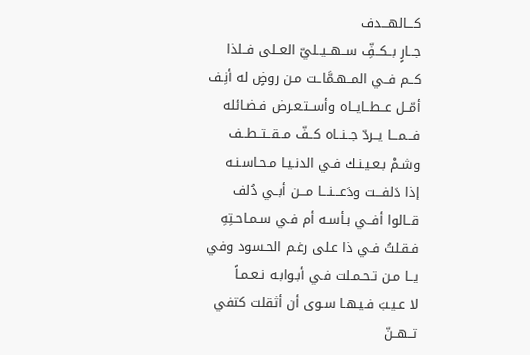كـــالهـــدف
جــارٍ بــكــفِّ ســهــيــليّ العــلى فــلذا
كــم فــي المــهـمَّاـت مـن روضٍ له أنِـف
أمّــل عــطــايــاه وأســتـعـرض فـضـائله
فـــمـــا يــردّ جــنــاه كــفّ مــقــتــطــف
وشـمْ بـعـيـنـك فـي الدنـيـا مـحـاسـنـه
إذا دَلفـــت ودَعـــنـــا مـــن أبــي دُلف
قــالوا أفــي بـأسـه أم فـي سـمـاحـتِهِ
فـقـلتُ فـي ذا عـلى رغـم الحـسود وفي
يــا مـن تـحـمـلت فـي أبـوابـه نـعـمـاً
لا عـيـبَ فـيـهـا سـوى أن أثقلت كتفي
تــهــنّ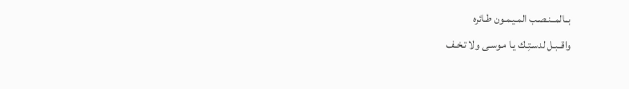بــالمــنـصـب المـيـمـون طـائره
واقــبـل لدسـتِـك يـا مـوسـى ولا تـخـف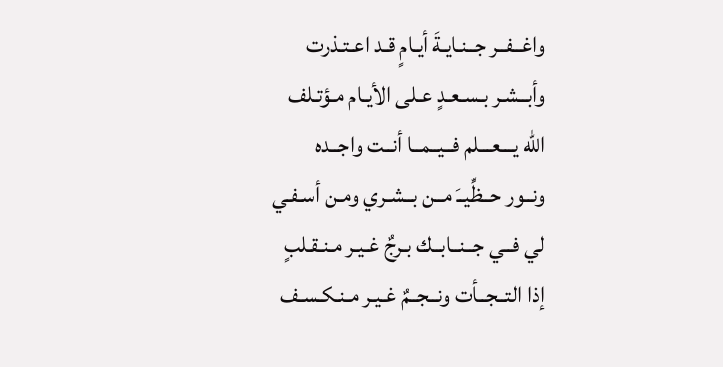واغــفــر جــنـايـةَ أيـامٍ قـد اعـتـذرت
وأبــشـر بـسـعـدٍ عـلى الأيـام مـؤتـلف
الله يـــعـــلم فــيــمــا أنــت واجــده
ونــور حــظِّيــَ مــن بــشـري ومـن أسـفـي
لي فــي جــنــابــك بـرجٌ غـيـر مـنـقـلبٍ
إذا التــجــأت ونــجــمٌ غـيـر مـنـكـسـف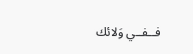فــفــي وَلائك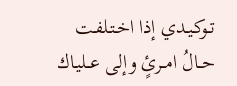تـوكـيـدي إذا اخـتـلفـت
حــالُ امــرئٍ وإلى عــليـاك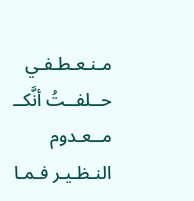مـنـعـطـفـي
حــلفــتُ أنَّكــ مــعـدوم النـظـيـر فـمـا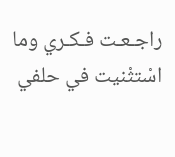راجـعـت فـكـري وما اسْتثْنيت في حلفي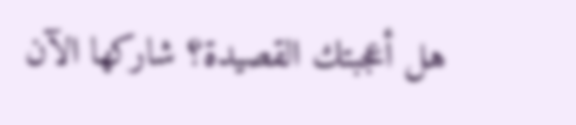هل أعجبتك القصيدة؟ شاركها الآن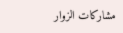مشاركات الزوار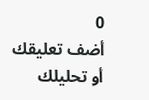0
أضف تعليقك أو تحليلك